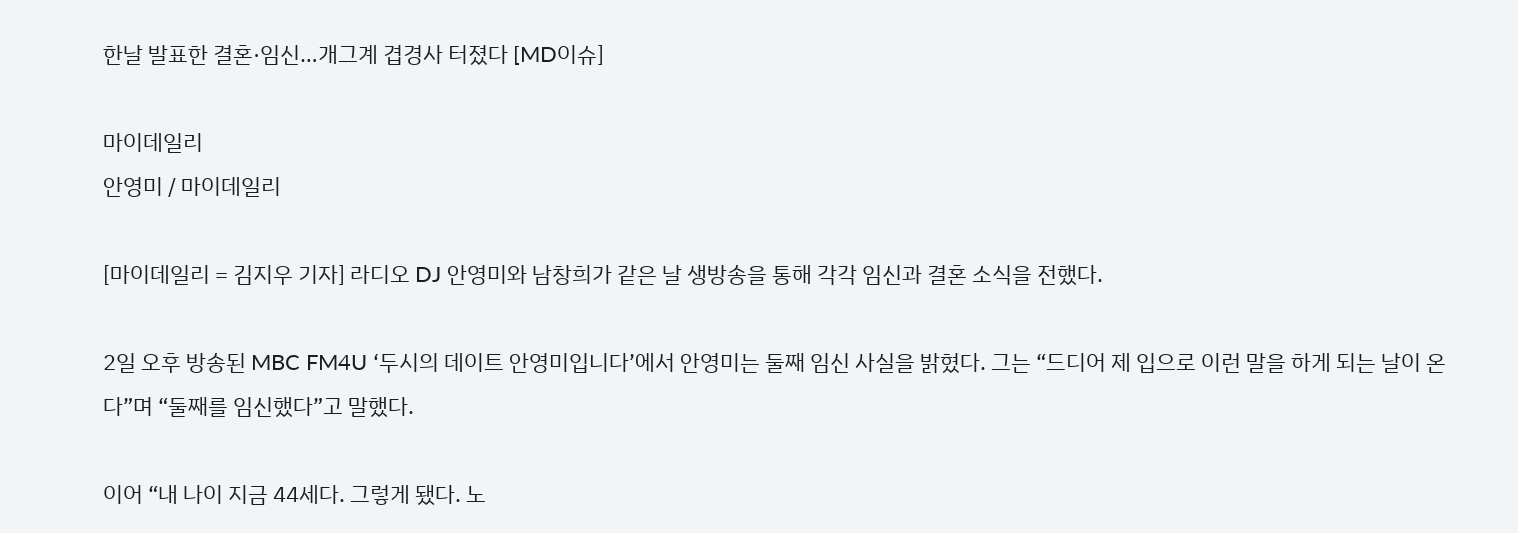한날 발표한 결혼·임신…개그계 겹경사 터졌다 [MD이슈]

마이데일리
안영미 / 마이데일리

[마이데일리 = 김지우 기자] 라디오 DJ 안영미와 남창희가 같은 날 생방송을 통해 각각 임신과 결혼 소식을 전했다.

2일 오후 방송된 MBC FM4U ‘두시의 데이트 안영미입니다’에서 안영미는 둘째 임신 사실을 밝혔다. 그는 “드디어 제 입으로 이런 말을 하게 되는 날이 온다”며 “둘째를 임신했다”고 말했다.

이어 “내 나이 지금 44세다. 그렇게 됐다. 노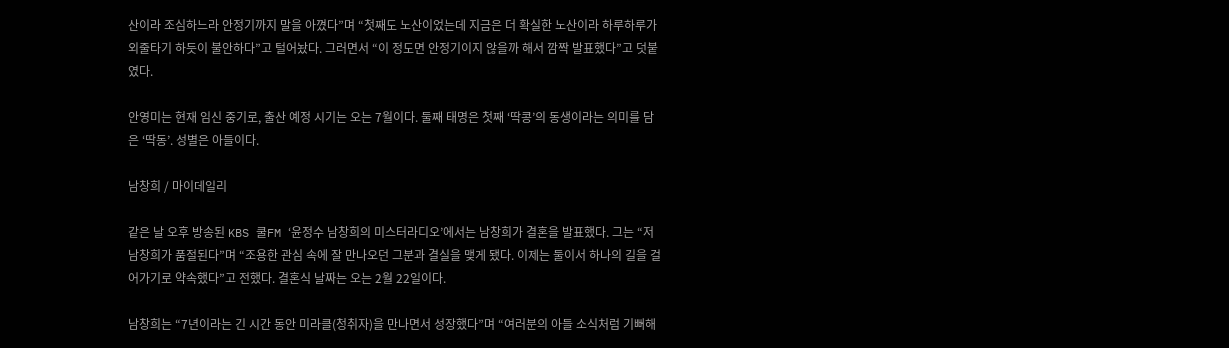산이라 조심하느라 안정기까지 말을 아꼈다”며 “첫째도 노산이었는데 지금은 더 확실한 노산이라 하루하루가 외줄타기 하듯이 불안하다”고 털어놨다. 그러면서 “이 정도면 안정기이지 않을까 해서 깜짝 발표했다”고 덧붙였다.

안영미는 현재 임신 중기로, 출산 예정 시기는 오는 7월이다. 둘째 태명은 첫째 ‘딱콩’의 동생이라는 의미를 담은 ‘딱동’. 성별은 아들이다.

남창희 / 마이데일리

같은 날 오후 방송된 KBS 쿨FM ‘윤정수 남창희의 미스터라디오’에서는 남창희가 결혼을 발표했다. 그는 “저 남창희가 품절된다”며 “조용한 관심 속에 잘 만나오던 그분과 결실을 맺게 됐다. 이제는 둘이서 하나의 길을 걸어가기로 약속했다”고 전했다. 결혼식 날짜는 오는 2월 22일이다.

남창희는 “7년이라는 긴 시간 동안 미라클(청취자)을 만나면서 성장했다”며 “여러분의 아들 소식처럼 기뻐해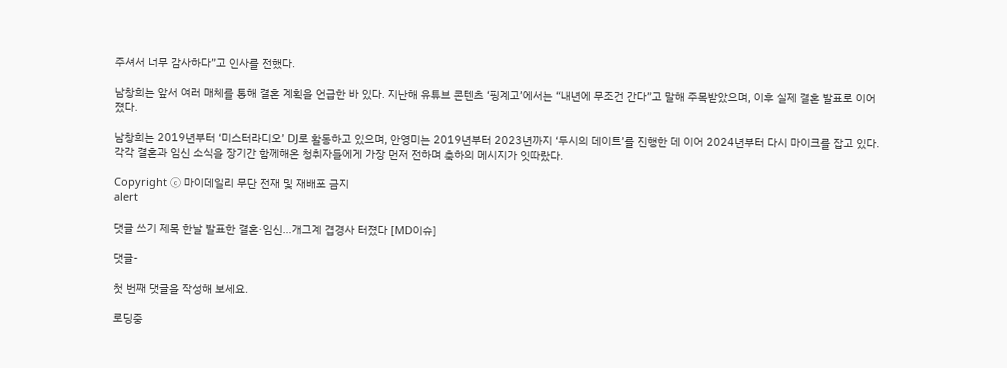주셔서 너무 감사하다”고 인사를 전했다.

남창희는 앞서 여러 매체를 통해 결혼 계획을 언급한 바 있다. 지난해 유튜브 콘텐츠 ‘핑계고’에서는 “내년에 무조건 간다”고 말해 주목받았으며, 이후 실제 결혼 발표로 이어졌다.

남창희는 2019년부터 ‘미스터라디오’ DJ로 활동하고 있으며, 안영미는 2019년부터 2023년까지 ‘두시의 데이트’를 진행한 데 이어 2024년부터 다시 마이크를 잡고 있다. 각각 결혼과 임신 소식을 장기간 함께해온 청취자들에게 가장 먼저 전하며 축하의 메시지가 잇따랐다.

Copyright ⓒ 마이데일리 무단 전재 및 재배포 금지
alert

댓글 쓰기 제목 한날 발표한 결혼·임신…개그계 겹경사 터졌다 [MD이슈]

댓글-

첫 번째 댓글을 작성해 보세요.

로딩중